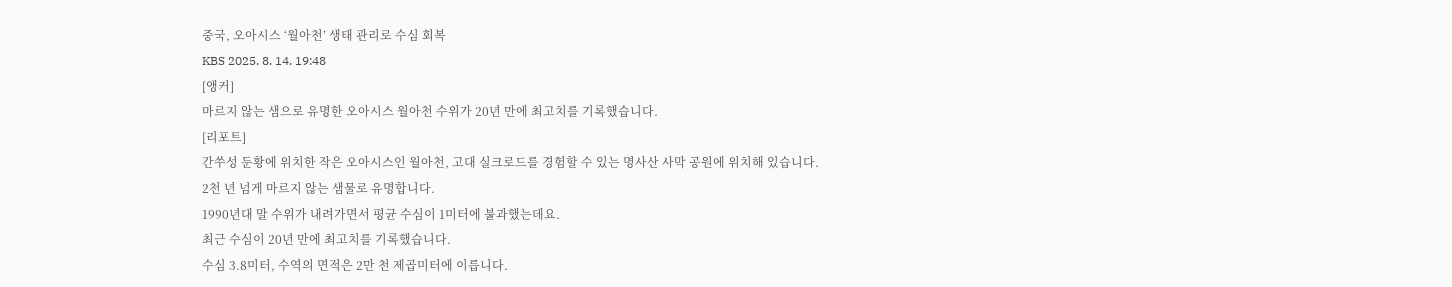중국, 오아시스 ‘월아천’ 생태 관리로 수심 회복
KBS 2025. 8. 14. 19:48
[앵커]
마르지 않는 샘으로 유명한 오아시스 월아천 수위가 20년 만에 최고치를 기록했습니다.
[리포트]
간쑤성 둔황에 위치한 작은 오아시스인 월아천, 고대 실크로드를 경험할 수 있는 명사산 사막 공원에 위치해 있습니다.
2천 년 넘게 마르지 않는 샘물로 유명합니다.
1990년대 말 수위가 내려가면서 평균 수심이 1미터에 불과했는데요.
최근 수심이 20년 만에 최고치를 기록했습니다.
수심 3.8미터, 수역의 면적은 2만 천 제곱미터에 이릅니다.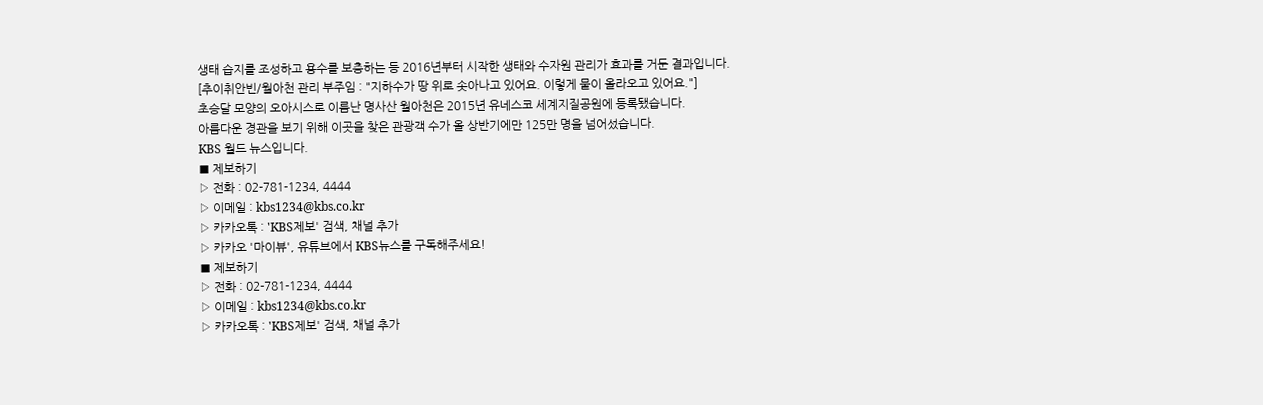생태 습지를 조성하고 용수를 보충하는 등 2016년부터 시작한 생태와 수자원 관리가 효과를 거둔 결과입니다.
[추이취안빈/월아천 관리 부주임 : "지하수가 땅 위로 솟아나고 있어요. 이렇게 물이 올라오고 있어요."]
초승달 모양의 오아시스로 이름난 명사산 월아천은 2015년 유네스코 세계지질공원에 등록됐습니다.
아름다운 경관을 보기 위해 이곳을 찾은 관광객 수가 올 상반기에만 125만 명을 넘어섰습니다.
KBS 월드 뉴스입니다.
■ 제보하기
▷ 전화 : 02-781-1234, 4444
▷ 이메일 : kbs1234@kbs.co.kr
▷ 카카오톡 : 'KBS제보' 검색, 채널 추가
▷ 카카오 '마이뷰', 유튜브에서 KBS뉴스를 구독해주세요!
■ 제보하기
▷ 전화 : 02-781-1234, 4444
▷ 이메일 : kbs1234@kbs.co.kr
▷ 카카오톡 : 'KBS제보' 검색, 채널 추가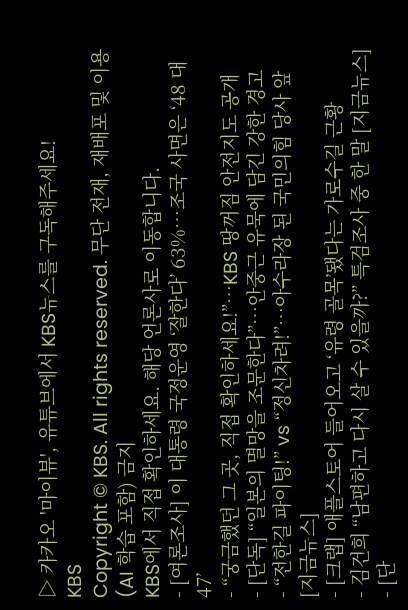▷ 카카오 '마이뷰', 유튜브에서 KBS뉴스를 구독해주세요!
KBS
Copyright © KBS. All rights reserved. 무단 전재, 재배포 및 이용(AI 학습 포함) 금지
KBS에서 직접 확인하세요. 해당 언론사로 이동합니다.
- [여론조사] 이 대통령 국정운영 ‘잘한다’ 63%…조국 사면은 ‘48 대 47’
- “궁금했던 그 곳, 직접 확인하세요!”…KBS 땅꺼짐 안전지도 공개
- [단독] “일본의 멸망을 조문한다”…안중근 유묵에 담긴 강한 경고
- “전한길 파이팅!” vs “정신차려!”…아수라장 된 국민의힘 당사 앞 [지금뉴스]
- [크랩] 애플스토어 들어오고 ‘유령 골목’됐다는 가로수길 근황
- 김건희 “남편하고 다시 살 수 있을까?” 특검조사 중 한 말 [지금뉴스]
- [단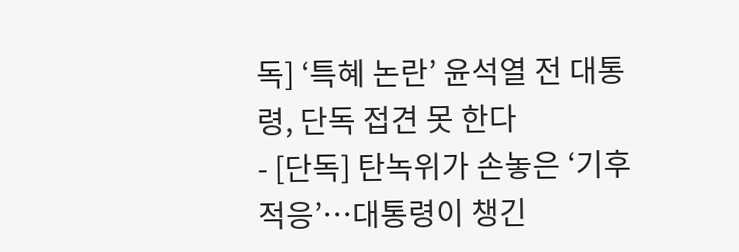독] ‘특혜 논란’ 윤석열 전 대통령, 단독 접견 못 한다
- [단독] 탄녹위가 손놓은 ‘기후 적응’…대통령이 챙긴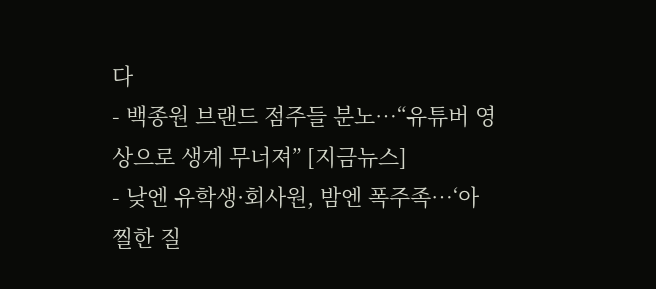다
- 백종원 브랜드 점주들 분노…“유튜버 영상으로 생계 무너져” [지금뉴스]
- 낮엔 유학생·회사원, 밤엔 폭주족…‘아찔한 질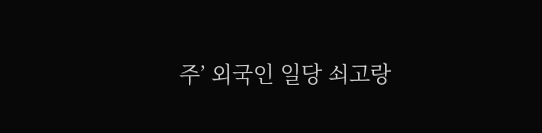주’ 외국인 일당 쇠고랑